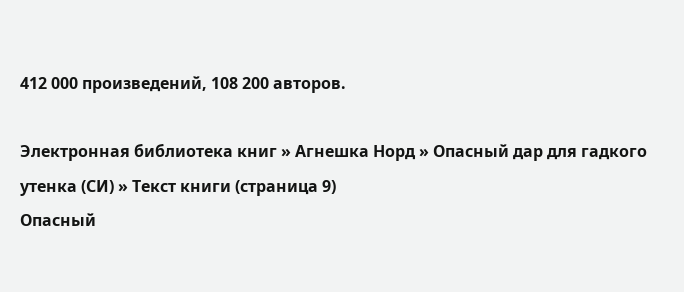412 000 произведений, 108 200 авторов.

Электронная библиотека книг » Агнешка Норд » Опасный дар для гадкого утенка (СИ) » Текст книги (страница 9)
Опасный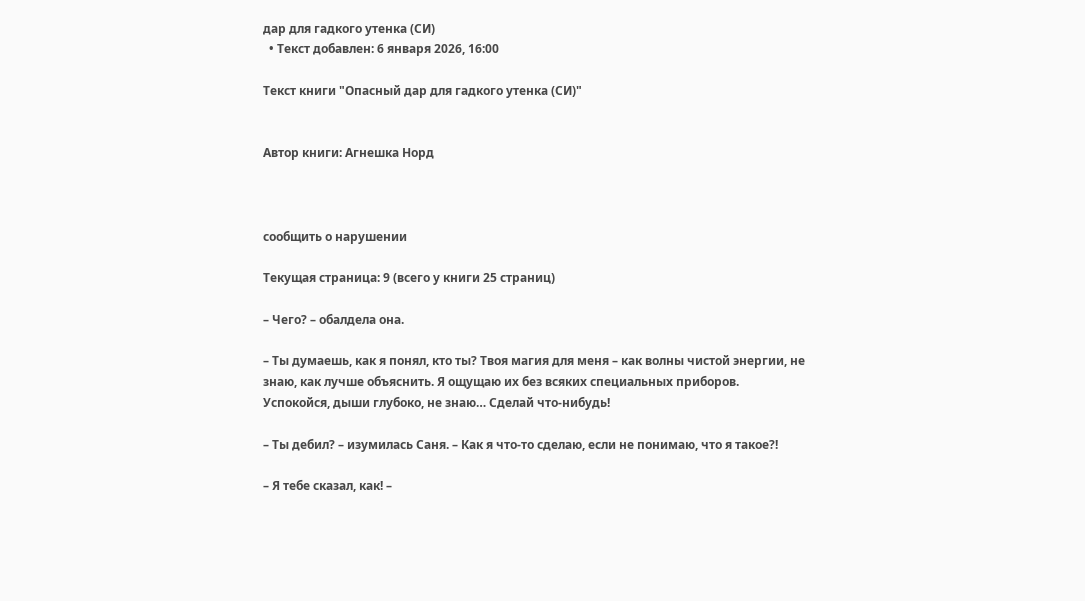дар для гадкого утенка (СИ)
  • Текст добавлен: 6 января 2026, 16:00

Текст книги "Опасный дар для гадкого утенка (СИ)"


Автор книги: Агнешка Норд



сообщить о нарушении

Текущая страница: 9 (всего у книги 25 страниц)

– Чего? – обалдела она.

– Ты думаешь, как я понял, кто ты? Твоя магия для меня – как волны чистой энергии, не знаю, как лучше объяснить. Я ощущаю их без всяких специальных приборов. Успокойся, дыши глубоко, не знаю… Сделай что-нибудь!

– Ты дебил? – изумилась Саня. – Как я что-то сделаю, если не понимаю, что я такое?!

– Я тебе сказал, как! –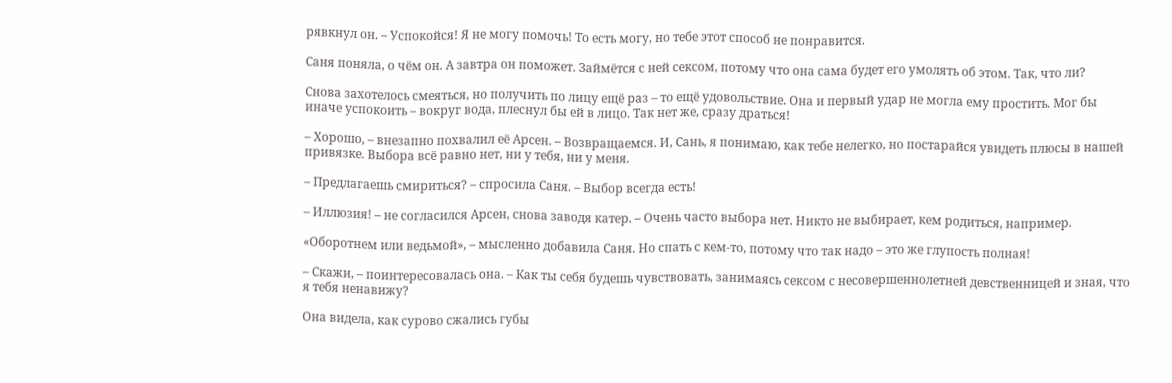рявкнул он. – Успокойся! Я не могу помочь! То есть могу, но тебе этот способ не понравится.

Саня поняла, о чём он. А завтра он поможет. Займётся с ней сексом, потому что она сама будет его умолять об этом. Так, что ли?

Снова захотелось смеяться, но получить по лицу ещё раз – то ещё удовольствие. Она и первый удар не могла ему простить. Мог бы иначе успокоить – вокруг вода, плеснул бы ей в лицо. Так нет же, сразу драться!

– Хорошо, – внезапно похвалил её Арсен. – Возвращаемся. И, Сань, я понимаю, как тебе нелегко, но постарайся увидеть плюсы в нашей привязке. Выбора всё равно нет, ни у тебя, ни у меня.

– Предлагаешь смириться? – спросила Саня. – Выбор всегда есть!

– Иллюзия! – не согласился Арсен, снова заводя катер. – Очень часто выбора нет. Никто не выбирает, кем родиться, например.

«Оборотнем или ведьмой», – мысленно добавила Саня. Но спать с кем-то, потому что так надо – это же глупость полная!

– Скажи, – поинтересовалась она. – Как ты себя будешь чувствовать, занимаясь сексом с несовершеннолетней девственницей и зная, что я тебя ненавижу?

Она видела, как сурово сжались губы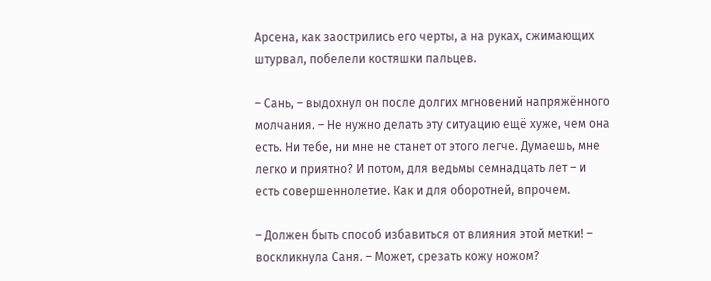Арсена, как заострились его черты, а на руках, сжимающих штурвал, побелели костяшки пальцев.

– Сань, – выдохнул он после долгих мгновений напряжённого молчания. – Не нужно делать эту ситуацию ещё хуже, чем она есть. Ни тебе, ни мне не станет от этого легче. Думаешь, мне легко и приятно? И потом, для ведьмы семнадцать лет – и есть совершеннолетие. Как и для оборотней, впрочем.

– Должен быть способ избавиться от влияния этой метки! – воскликнула Саня. – Может, срезать кожу ножом?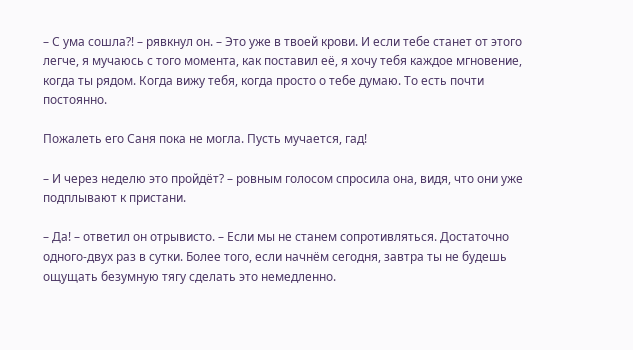– С ума сошла?! – рявкнул он. – Это уже в твоей крови. И если тебе станет от этого легче, я мучаюсь с того момента, как поставил её, я хочу тебя каждое мгновение, когда ты рядом. Когда вижу тебя, когда просто о тебе думаю. То есть почти постоянно.

Пожалеть его Саня пока не могла. Пусть мучается, гад!

– И через неделю это пройдёт? – ровным голосом спросила она, видя, что они уже подплывают к пристани.

– Да! – ответил он отрывисто. – Если мы не станем сопротивляться. Достаточно одного-двух раз в сутки. Более того, если начнём сегодня, завтра ты не будешь ощущать безумную тягу сделать это немедленно.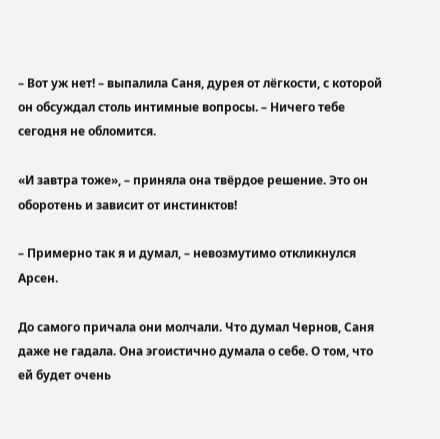– Вот уж нет! – выпалила Саня, дурея от лёгкости, с которой он обсуждал столь интимные вопросы. – Ничего тебе сегодня не обломится.

«И завтра тоже», – приняла она твёрдое решение. Это он оборотень и зависит от инстинктов!

– Примерно так я и думал, – невозмутимо откликнулся Арсен.

До самого причала они молчали. Что думал Чернов, Саня даже не гадала. Она эгоистично думала о себе. О том, что ей будет очень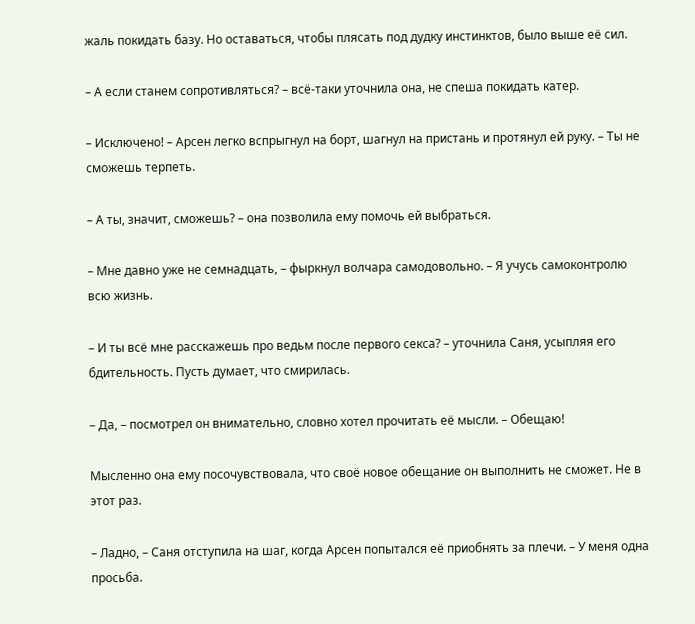жаль покидать базу. Но оставаться, чтобы плясать под дудку инстинктов, было выше её сил.

– А если станем сопротивляться? – всё-таки уточнила она, не спеша покидать катер.

– Исключено! – Арсен легко вспрыгнул на борт, шагнул на пристань и протянул ей руку. – Ты не сможешь терпеть.

– А ты, значит, сможешь? – она позволила ему помочь ей выбраться.

– Мне давно уже не семнадцать, – фыркнул волчара самодовольно. – Я учусь самоконтролю всю жизнь.

– И ты всё мне расскажешь про ведьм после первого секса? – уточнила Саня, усыпляя его бдительность. Пусть думает, что смирилась.

– Да, – посмотрел он внимательно, словно хотел прочитать её мысли. – Обещаю!

Мысленно она ему посочувствовала, что своё новое обещание он выполнить не сможет. Не в этот раз.

– Ладно, – Саня отступила на шаг, когда Арсен попытался её приобнять за плечи. – У меня одна просьба.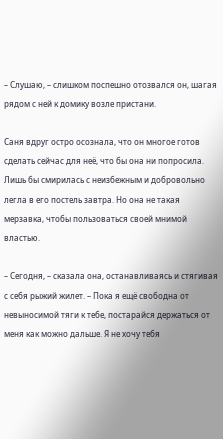– Слушаю, – слишком поспешно отозвался он, шагая рядом с ней к домику возле пристани.

Саня вдруг остро осознала, что он многое готов сделать сейчас для неё, что бы она ни попросила. Лишь бы смирилась с неизбежным и добровольно легла в его постель завтра. Но она не такая мерзавка, чтобы пользоваться своей мнимой властью.

– Сегодня, – сказала она, останавливаясь и стягивая с себя рыжий жилет. – Пока я ещё свободна от невыносимой тяги к тебе, постарайся держаться от меня как можно дальше. Я не хочу тебя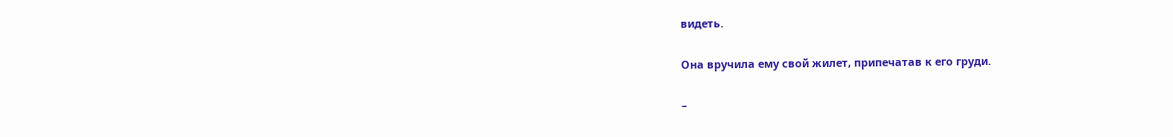видеть.

Она вручила ему свой жилет, припечатав к его груди.

–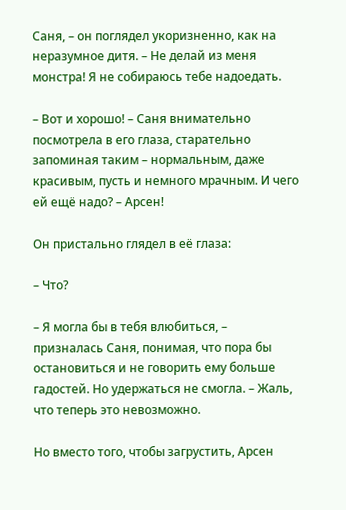Саня, – он поглядел укоризненно, как на неразумное дитя. – Не делай из меня монстра! Я не собираюсь тебе надоедать.

– Вот и хорошо! – Саня внимательно посмотрела в его глаза, старательно запоминая таким – нормальным, даже красивым, пусть и немного мрачным. И чего ей ещё надо? – Арсен!

Он пристально глядел в её глаза:

– Что?

– Я могла бы в тебя влюбиться, – призналась Саня, понимая, что пора бы остановиться и не говорить ему больше гадостей. Но удержаться не смогла. – Жаль, что теперь это невозможно.

Но вместо того, чтобы загрустить, Арсен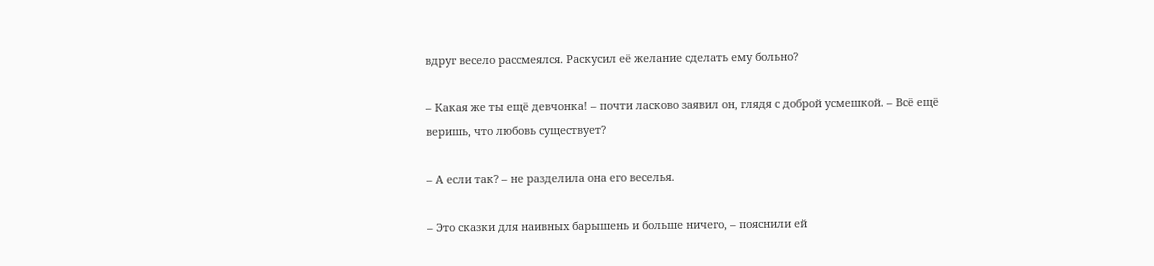вдруг весело рассмеялся. Раскусил её желание сделать ему больно?

– Какая же ты ещё девчонка! – почти ласково заявил он, глядя с доброй усмешкой. – Всё ещё веришь, что любовь существует?

– А если так? – не разделила она его веселья.

– Это сказки для наивных барышень и больше ничего, – пояснили ей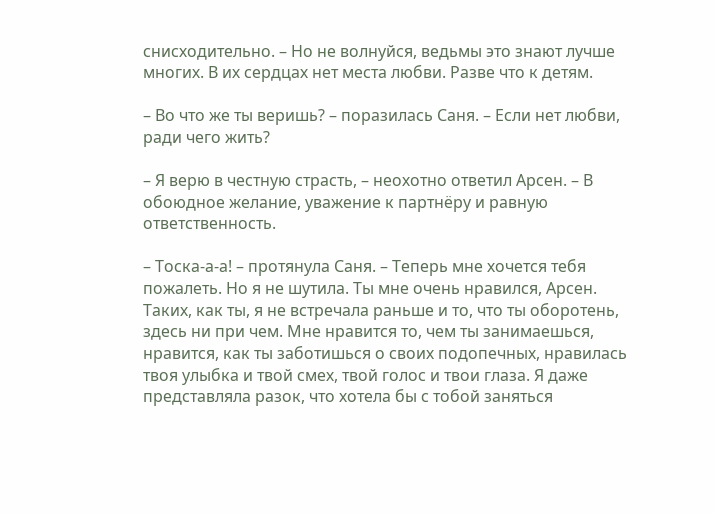снисходительно. – Но не волнуйся, ведьмы это знают лучше многих. В их сердцах нет места любви. Разве что к детям.

– Во что же ты веришь? – поразилась Саня. – Если нет любви, ради чего жить?

– Я верю в честную страсть, – неохотно ответил Арсен. – В обоюдное желание, уважение к партнёру и равную ответственность.

– Тоска-а-а! – протянула Саня. – Теперь мне хочется тебя пожалеть. Но я не шутила. Ты мне очень нравился, Арсен. Таких, как ты, я не встречала раньше и то, что ты оборотень, здесь ни при чем. Мне нравится то, чем ты занимаешься, нравится, как ты заботишься о своих подопечных, нравилась твоя улыбка и твой смех, твой голос и твои глаза. Я даже представляла разок, что хотела бы с тобой заняться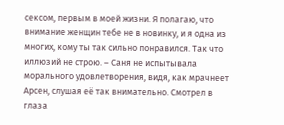сексом, первым в моей жизни. Я полагаю, что внимание женщин тебе не в новинку, и я одна из многих, кому ты так сильно понравился. Так что иллюзий не строю. – Саня не испытывала морального удовлетворения, видя, как мрачнеет Арсен, слушая её так внимательно. Смотрел в глаза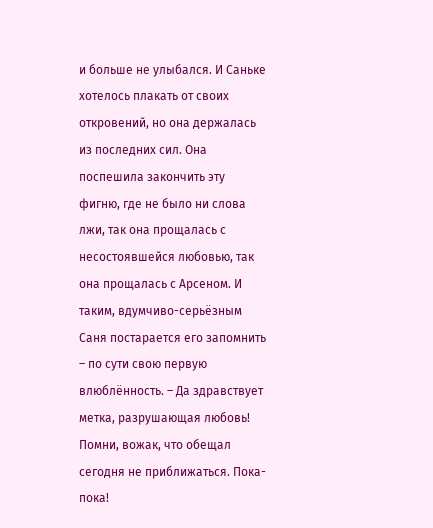и больше не улыбался. И Саньке хотелось плакать от своих откровений, но она держалась из последних сил. Она поспешила закончить эту фигню, где не было ни слова лжи, так она прощалась с несостоявшейся любовью, так она прощалась с Арсеном. И таким, вдумчиво-серьёзным Саня постарается его запомнить – по сути свою первую влюблённость. – Да здравствует метка, разрушающая любовь! Помни, вожак, что обещал сегодня не приближаться. Пока-пока!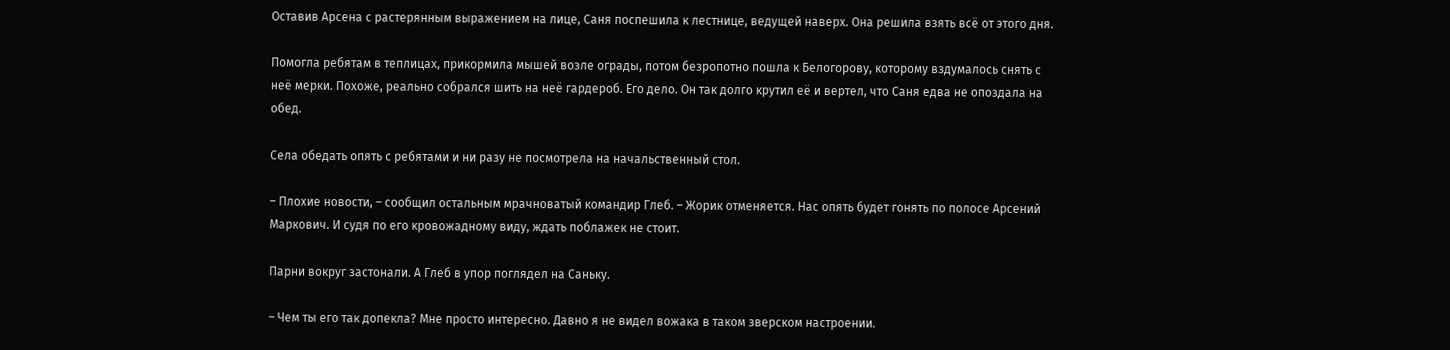Оставив Арсена с растерянным выражением на лице, Саня поспешила к лестнице, ведущей наверх. Она решила взять всё от этого дня.

Помогла ребятам в теплицах, прикормила мышей возле ограды, потом безропотно пошла к Белогорову, которому вздумалось снять с неё мерки. Похоже, реально собрался шить на неё гардероб. Его дело. Он так долго крутил её и вертел, что Саня едва не опоздала на обед.

Села обедать опять с ребятами и ни разу не посмотрела на начальственный стол.

– Плохие новости, – сообщил остальным мрачноватый командир Глеб. – Жорик отменяется. Нас опять будет гонять по полосе Арсений Маркович. И судя по его кровожадному виду, ждать поблажек не стоит.

Парни вокруг застонали. А Глеб в упор поглядел на Саньку.

– Чем ты его так допекла? Мне просто интересно. Давно я не видел вожака в таком зверском настроении.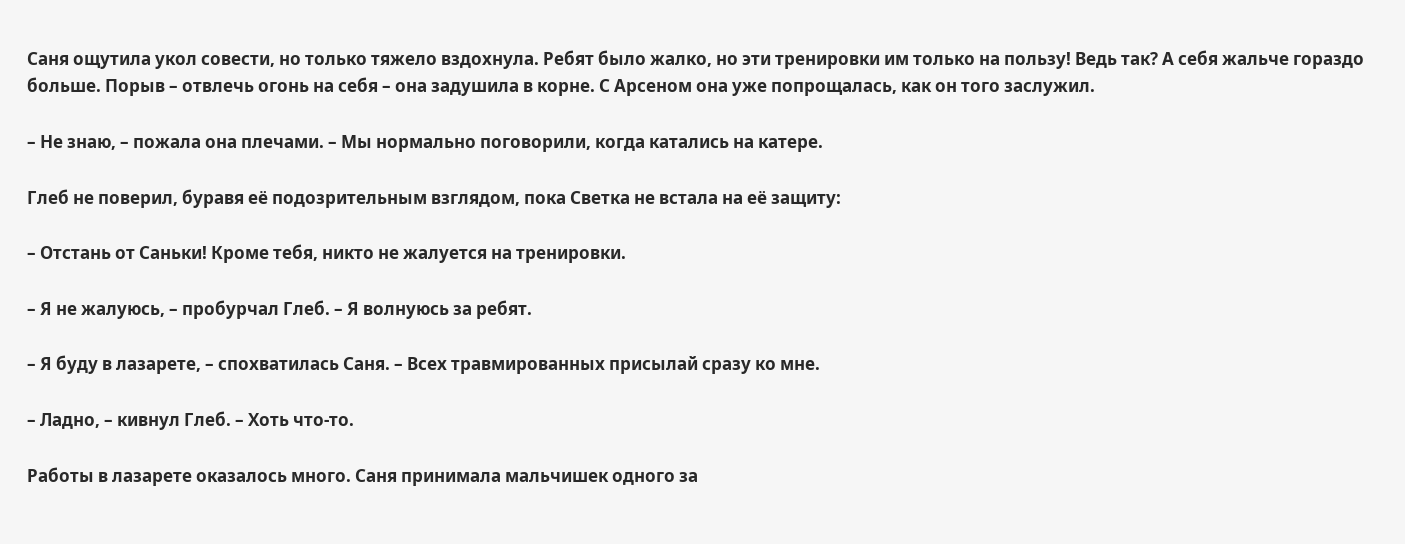Саня ощутила укол совести, но только тяжело вздохнула. Ребят было жалко, но эти тренировки им только на пользу! Ведь так? А себя жальче гораздо больше. Порыв – отвлечь огонь на себя – она задушила в корне. С Арсеном она уже попрощалась, как он того заслужил.

– Не знаю, – пожала она плечами. – Мы нормально поговорили, когда катались на катере.

Глеб не поверил, буравя её подозрительным взглядом, пока Светка не встала на её защиту:

– Отстань от Саньки! Кроме тебя, никто не жалуется на тренировки.

– Я не жалуюсь, – пробурчал Глеб. – Я волнуюсь за ребят.

– Я буду в лазарете, – спохватилась Саня. – Всех травмированных присылай сразу ко мне.

– Ладно, – кивнул Глеб. – Хоть что-то.

Работы в лазарете оказалось много. Саня принимала мальчишек одного за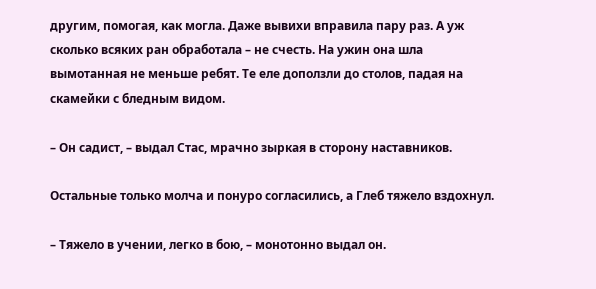другим, помогая, как могла. Даже вывихи вправила пару раз. А уж сколько всяких ран обработала – не счесть. На ужин она шла вымотанная не меньше ребят. Те еле доползли до столов, падая на скамейки с бледным видом.

– Он садист, – выдал Стас, мрачно зыркая в сторону наставников.

Остальные только молча и понуро согласились, а Глеб тяжело вздохнул.

– Тяжело в учении, легко в бою, – монотонно выдал он.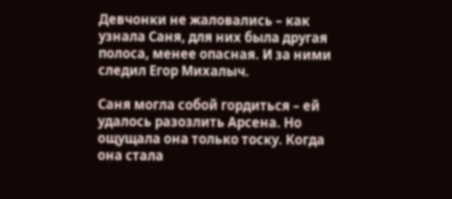Девчонки не жаловались – как узнала Саня, для них была другая полоса, менее опасная. И за ними следил Егор Михалыч.

Саня могла собой гордиться – ей удалось разозлить Арсена. Но ощущала она только тоску. Когда она стала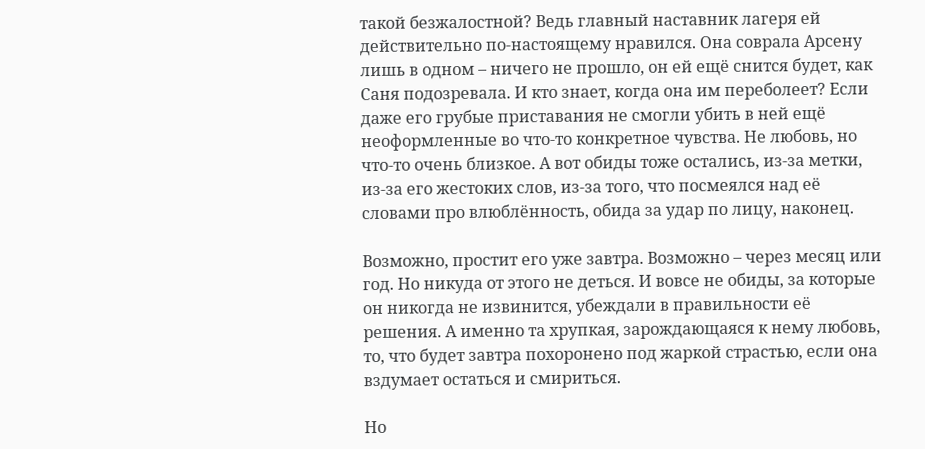такой безжалостной? Ведь главный наставник лагеря ей действительно по-настоящему нравился. Она соврала Арсену лишь в одном – ничего не прошло, он ей ещё снится будет, как Саня подозревала. И кто знает, когда она им переболеет? Если даже его грубые приставания не смогли убить в ней ещё неоформленные во что-то конкретное чувства. Не любовь, но что-то очень близкое. А вот обиды тоже остались, из-за метки, из-за его жестоких слов, из-за того, что посмеялся над её словами про влюблённость, обида за удар по лицу, наконец.

Возможно, простит его уже завтра. Возможно – через месяц или год. Но никуда от этого не деться. И вовсе не обиды, за которые он никогда не извинится, убеждали в правильности её решения. А именно та хрупкая, зарождающаяся к нему любовь, то, что будет завтра похоронено под жаркой страстью, если она вздумает остаться и смириться.

Но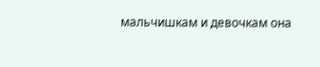мальчишкам и девочкам она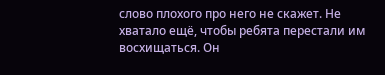слово плохого про него не скажет. Не хватало ещё, чтобы ребята перестали им восхищаться. Он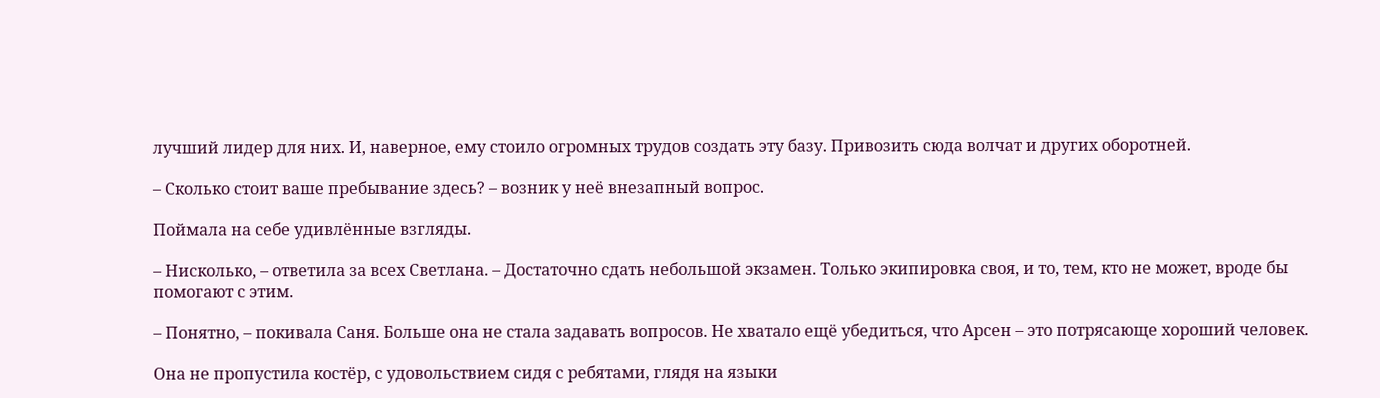лучший лидер для них. И, наверное, ему стоило огромных трудов создать эту базу. Привозить сюда волчат и других оборотней.

– Сколько стоит ваше пребывание здесь? – возник у неё внезапный вопрос.

Поймала на себе удивлённые взгляды.

– Нисколько, – ответила за всех Светлана. – Достаточно сдать небольшой экзамен. Только экипировка своя, и то, тем, кто не может, вроде бы помогают с этим.

– Понятно, – покивала Саня. Больше она не стала задавать вопросов. Не хватало ещё убедиться, что Арсен – это потрясающе хороший человек.

Она не пропустила костёр, с удовольствием сидя с ребятами, глядя на языки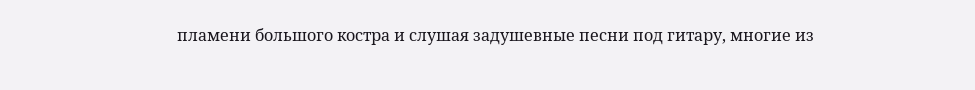пламени большого костра и слушая задушевные песни под гитару, многие из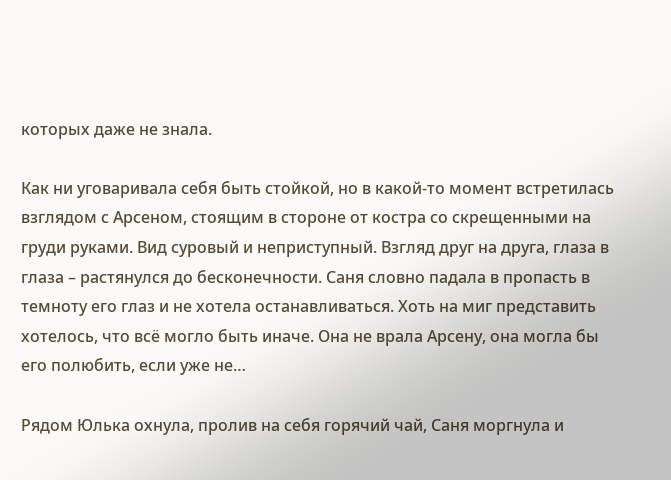которых даже не знала.

Как ни уговаривала себя быть стойкой, но в какой-то момент встретилась взглядом с Арсеном, стоящим в стороне от костра со скрещенными на груди руками. Вид суровый и неприступный. Взгляд друг на друга, глаза в глаза – растянулся до бесконечности. Саня словно падала в пропасть в темноту его глаз и не хотела останавливаться. Хоть на миг представить хотелось, что всё могло быть иначе. Она не врала Арсену, она могла бы его полюбить, если уже не…

Рядом Юлька охнула, пролив на себя горячий чай, Саня моргнула и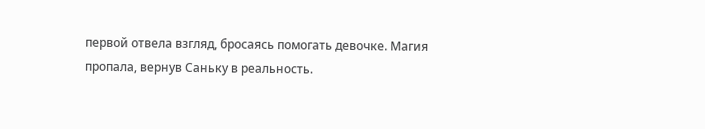первой отвела взгляд, бросаясь помогать девочке. Магия пропала, вернув Саньку в реальность.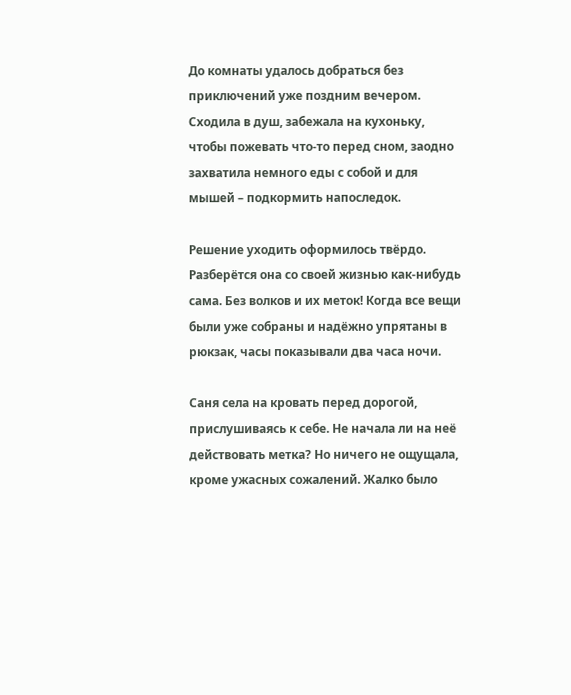До комнаты удалось добраться без приключений уже поздним вечером. Сходила в душ, забежала на кухоньку, чтобы пожевать что-то перед сном, заодно захватила немного еды с собой и для мышей – подкормить напоследок.

Решение уходить оформилось твёрдо. Разберётся она со своей жизнью как-нибудь сама. Без волков и их меток! Когда все вещи были уже собраны и надёжно упрятаны в рюкзак, часы показывали два часа ночи.

Саня села на кровать перед дорогой, прислушиваясь к себе. Не начала ли на неё действовать метка? Но ничего не ощущала, кроме ужасных сожалений. Жалко было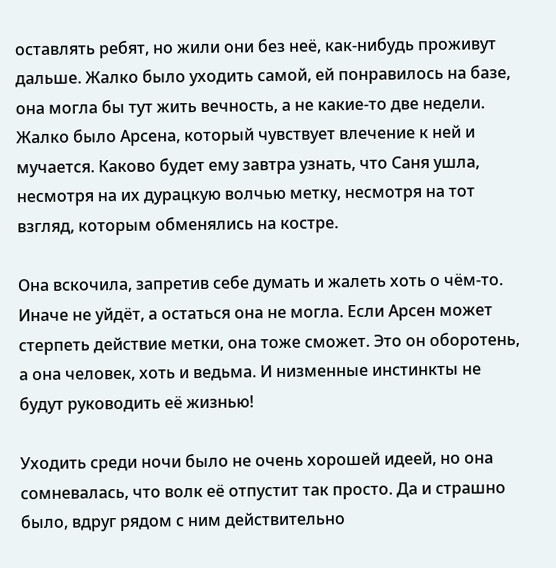оставлять ребят, но жили они без неё, как-нибудь проживут дальше. Жалко было уходить самой, ей понравилось на базе, она могла бы тут жить вечность, а не какие-то две недели. Жалко было Арсена, который чувствует влечение к ней и мучается. Каково будет ему завтра узнать, что Саня ушла, несмотря на их дурацкую волчью метку, несмотря на тот взгляд, которым обменялись на костре.

Она вскочила, запретив себе думать и жалеть хоть о чём-то. Иначе не уйдёт, а остаться она не могла. Если Арсен может стерпеть действие метки, она тоже сможет. Это он оборотень, а она человек, хоть и ведьма. И низменные инстинкты не будут руководить её жизнью!

Уходить среди ночи было не очень хорошей идеей, но она сомневалась, что волк её отпустит так просто. Да и страшно было, вдруг рядом с ним действительно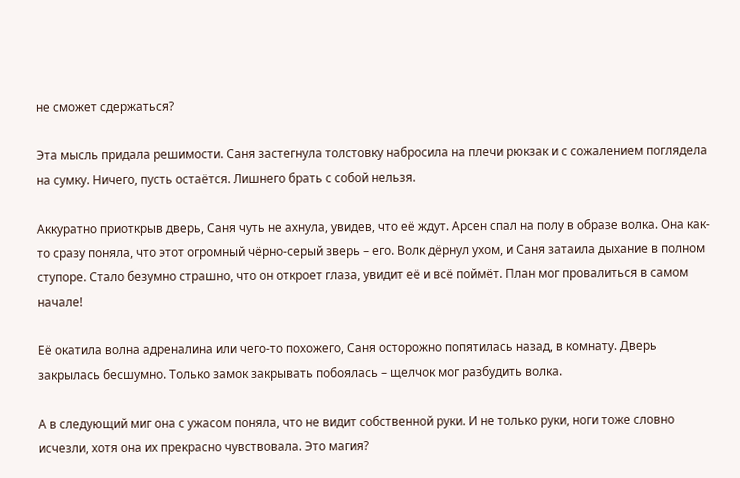не сможет сдержаться?

Эта мысль придала решимости. Саня застегнула толстовку набросила на плечи рюкзак и с сожалением поглядела на сумку. Ничего, пусть остаётся. Лишнего брать с собой нельзя.

Аккуратно приоткрыв дверь, Саня чуть не ахнула, увидев, что её ждут. Арсен спал на полу в образе волка. Она как-то сразу поняла, что этот огромный чёрно-серый зверь – его. Волк дёрнул ухом, и Саня затаила дыхание в полном ступоре. Стало безумно страшно, что он откроет глаза, увидит её и всё поймёт. План мог провалиться в самом начале!

Её окатила волна адреналина или чего-то похожего, Саня осторожно попятилась назад, в комнату. Дверь закрылась бесшумно. Только замок закрывать побоялась – щелчок мог разбудить волка.

А в следующий миг она с ужасом поняла, что не видит собственной руки. И не только руки, ноги тоже словно исчезли, хотя она их прекрасно чувствовала. Это магия?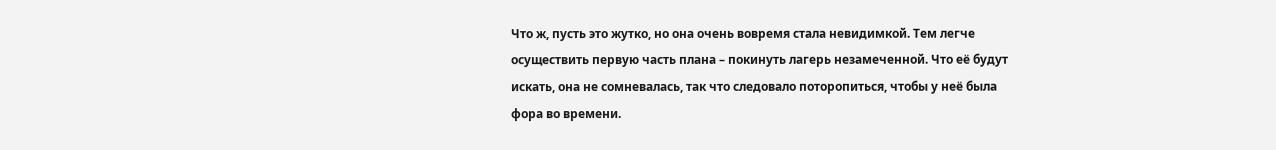Что ж, пусть это жутко, но она очень вовремя стала невидимкой. Тем легче осуществить первую часть плана – покинуть лагерь незамеченной. Что её будут искать, она не сомневалась, так что следовало поторопиться, чтобы у неё была фора во времени.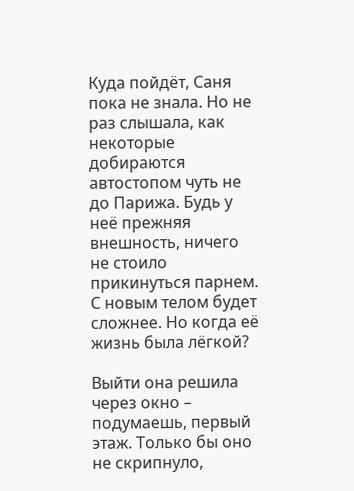Куда пойдёт, Саня пока не знала. Но не раз слышала, как некоторые добираются автостопом чуть не до Парижа. Будь у неё прежняя внешность, ничего не стоило прикинуться парнем. С новым телом будет сложнее. Но когда её жизнь была лёгкой?

Выйти она решила через окно – подумаешь, первый этаж. Только бы оно не скрипнуло,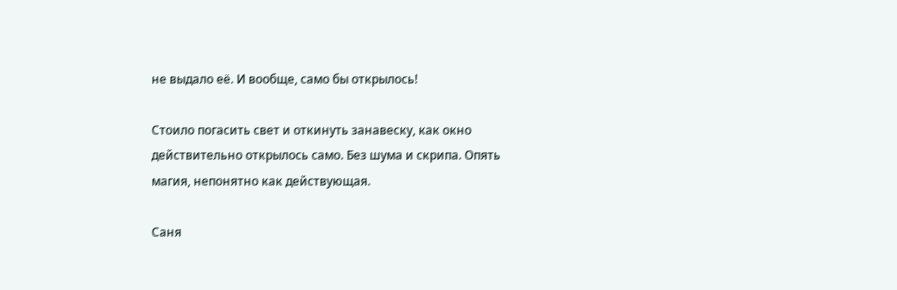не выдало её. И вообще, само бы открылось!

Стоило погасить свет и откинуть занавеску, как окно действительно открылось само. Без шума и скрипа. Опять магия, непонятно как действующая.

Саня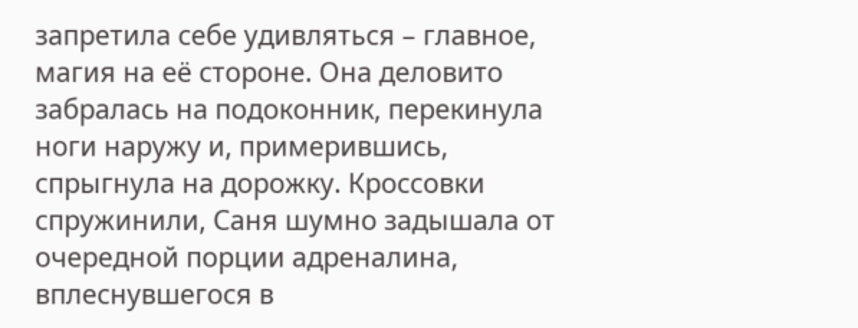запретила себе удивляться – главное, магия на её стороне. Она деловито забралась на подоконник, перекинула ноги наружу и, примерившись, спрыгнула на дорожку. Кроссовки спружинили, Саня шумно задышала от очередной порции адреналина, вплеснувшегося в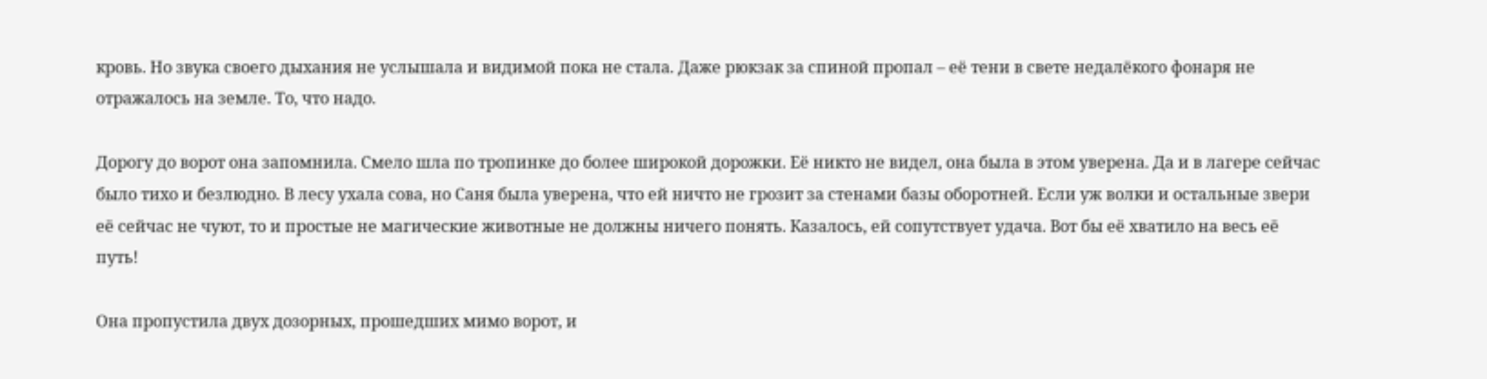кровь. Но звука своего дыхания не услышала и видимой пока не стала. Даже рюкзак за спиной пропал – её тени в свете недалёкого фонаря не отражалось на земле. То, что надо.

Дорогу до ворот она запомнила. Смело шла по тропинке до более широкой дорожки. Её никто не видел, она была в этом уверена. Да и в лагере сейчас было тихо и безлюдно. В лесу ухала сова, но Саня была уверена, что ей ничто не грозит за стенами базы оборотней. Если уж волки и остальные звери её сейчас не чуют, то и простые не магические животные не должны ничего понять. Казалось, ей сопутствует удача. Вот бы её хватило на весь её путь!

Она пропустила двух дозорных, прошедших мимо ворот, и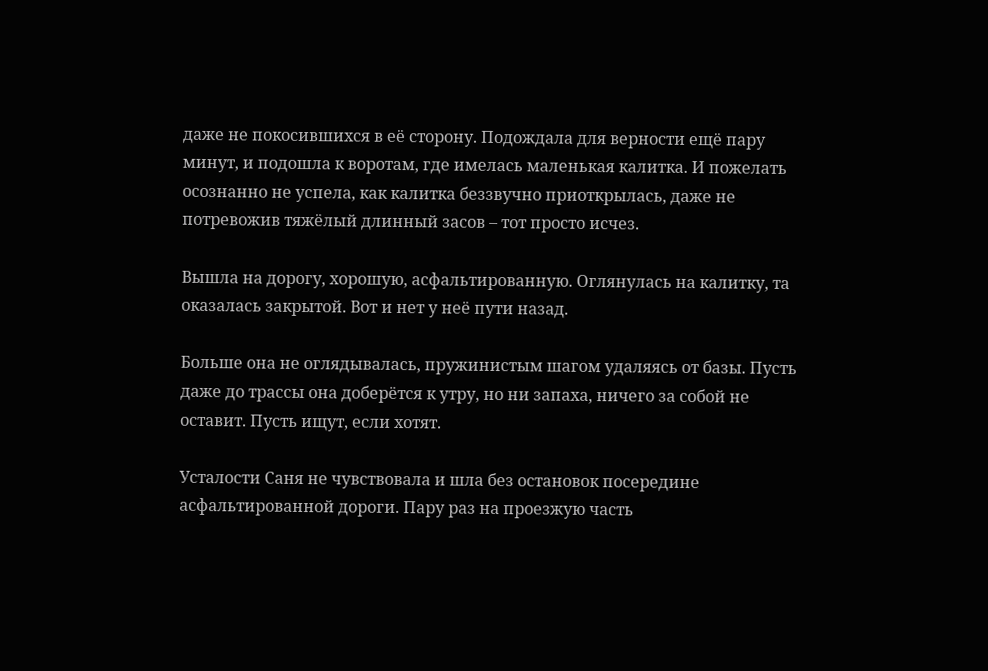даже не покосившихся в её сторону. Подождала для верности ещё пару минут, и подошла к воротам, где имелась маленькая калитка. И пожелать осознанно не успела, как калитка беззвучно приоткрылась, даже не потревожив тяжёлый длинный засов – тот просто исчез.

Вышла на дорогу, хорошую, асфальтированную. Оглянулась на калитку, та оказалась закрытой. Вот и нет у неё пути назад.

Больше она не оглядывалась, пружинистым шагом удаляясь от базы. Пусть даже до трассы она доберётся к утру, но ни запаха, ничего за собой не оставит. Пусть ищут, если хотят.

Усталости Саня не чувствовала и шла без остановок посередине асфальтированной дороги. Пару раз на проезжую часть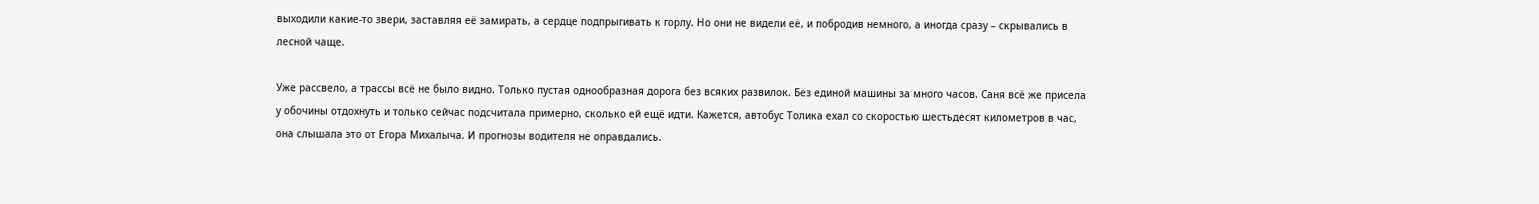выходили какие-то звери, заставляя её замирать, а сердце подпрыгивать к горлу. Но они не видели её, и побродив немного, а иногда сразу – скрывались в лесной чаще.

Уже рассвело, а трассы всё не было видно. Только пустая однообразная дорога без всяких развилок. Без единой машины за много часов. Саня всё же присела у обочины отдохнуть и только сейчас подсчитала примерно, сколько ей ещё идти. Кажется, автобус Толика ехал со скоростью шестьдесят километров в час, она слышала это от Егора Михалыча. И прогнозы водителя не оправдались.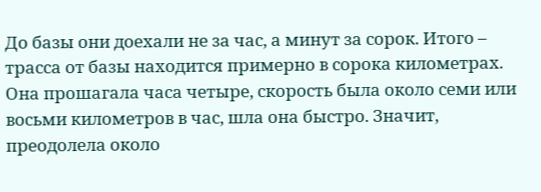До базы они доехали не за час, а минут за сорок. Итого – трасса от базы находится примерно в сорока километрах. Она прошагала часа четыре, скорость была около семи или восьми километров в час, шла она быстро. Значит, преодолела около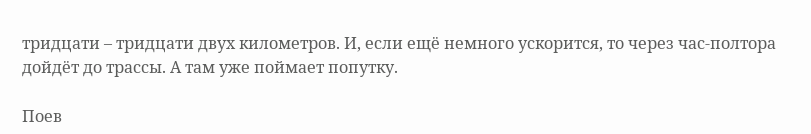тридцати – тридцати двух километров. И, если ещё немного ускорится, то через час-полтора дойдёт до трассы. А там уже поймает попутку.

Поев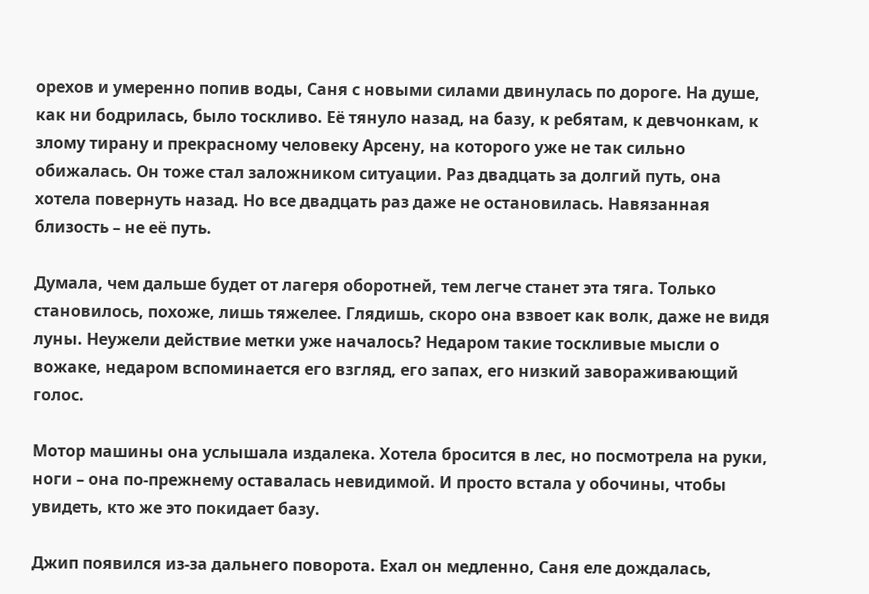орехов и умеренно попив воды, Саня с новыми силами двинулась по дороге. На душе, как ни бодрилась, было тоскливо. Её тянуло назад, на базу, к ребятам, к девчонкам, к злому тирану и прекрасному человеку Арсену, на которого уже не так сильно обижалась. Он тоже стал заложником ситуации. Раз двадцать за долгий путь, она хотела повернуть назад. Но все двадцать раз даже не остановилась. Навязанная близость – не её путь.

Думала, чем дальше будет от лагеря оборотней, тем легче станет эта тяга. Только становилось, похоже, лишь тяжелее. Глядишь, скоро она взвоет как волк, даже не видя луны. Неужели действие метки уже началось? Недаром такие тоскливые мысли о вожаке, недаром вспоминается его взгляд, его запах, его низкий завораживающий голос.

Мотор машины она услышала издалека. Хотела бросится в лес, но посмотрела на руки, ноги – она по-прежнему оставалась невидимой. И просто встала у обочины, чтобы увидеть, кто же это покидает базу.

Джип появился из-за дальнего поворота. Ехал он медленно, Саня еле дождалась,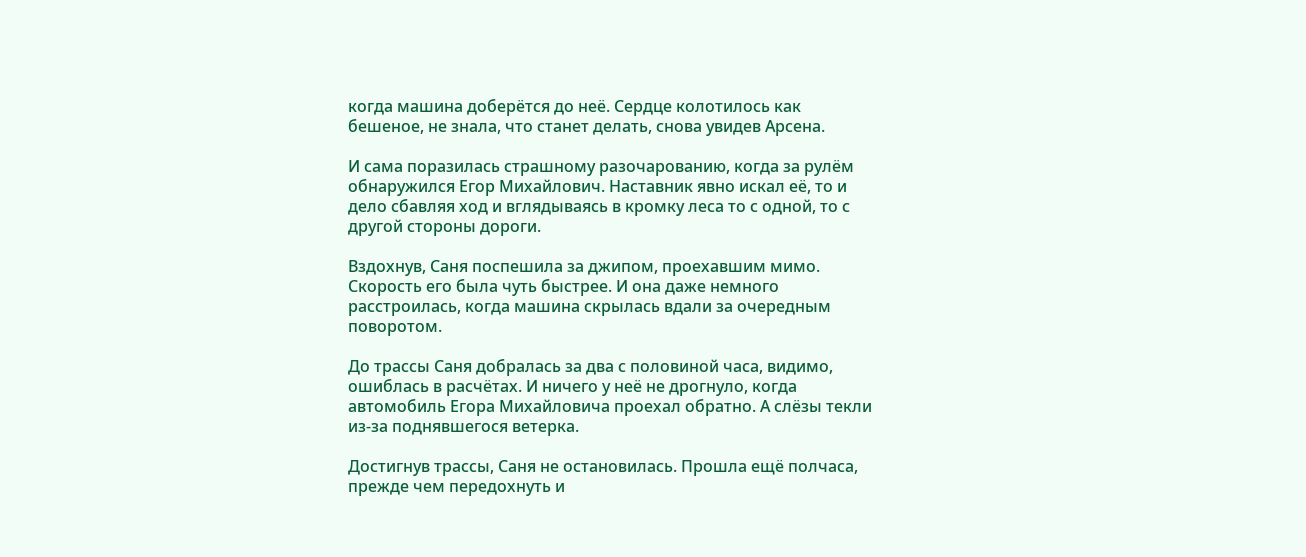когда машина доберётся до неё. Сердце колотилось как бешеное, не знала, что станет делать, снова увидев Арсена.

И сама поразилась страшному разочарованию, когда за рулём обнаружился Егор Михайлович. Наставник явно искал её, то и дело сбавляя ход и вглядываясь в кромку леса то с одной, то с другой стороны дороги.

Вздохнув, Саня поспешила за джипом, проехавшим мимо. Скорость его была чуть быстрее. И она даже немного расстроилась, когда машина скрылась вдали за очередным поворотом.

До трассы Саня добралась за два с половиной часа, видимо, ошиблась в расчётах. И ничего у неё не дрогнуло, когда автомобиль Егора Михайловича проехал обратно. А слёзы текли из-за поднявшегося ветерка.

Достигнув трассы, Саня не остановилась. Прошла ещё полчаса, прежде чем передохнуть и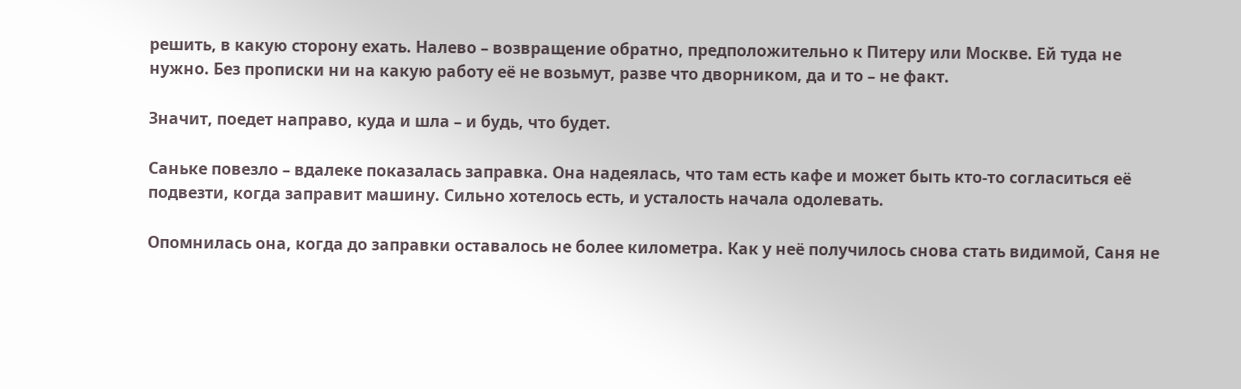решить, в какую сторону ехать. Налево – возвращение обратно, предположительно к Питеру или Москве. Ей туда не нужно. Без прописки ни на какую работу её не возьмут, разве что дворником, да и то – не факт.

Значит, поедет направо, куда и шла – и будь, что будет.

Саньке повезло – вдалеке показалась заправка. Она надеялась, что там есть кафе и может быть кто-то согласиться её подвезти, когда заправит машину. Сильно хотелось есть, и усталость начала одолевать.

Опомнилась она, когда до заправки оставалось не более километра. Как у неё получилось снова стать видимой, Саня не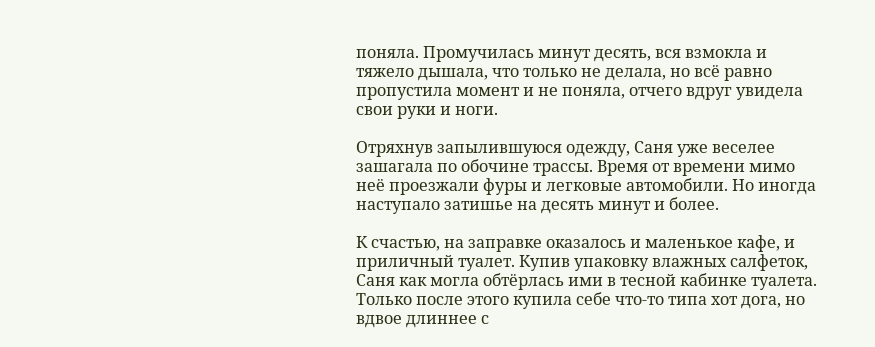поняла. Промучилась минут десять, вся взмокла и тяжело дышала, что только не делала, но всё равно пропустила момент и не поняла, отчего вдруг увидела свои руки и ноги.

Отряхнув запылившуюся одежду, Саня уже веселее зашагала по обочине трассы. Время от времени мимо неё проезжали фуры и легковые автомобили. Но иногда наступало затишье на десять минут и более.

К счастью, на заправке оказалось и маленькое кафе, и приличный туалет. Купив упаковку влажных салфеток, Саня как могла обтёрлась ими в тесной кабинке туалета. Только после этого купила себе что-то типа хот дога, но вдвое длиннее с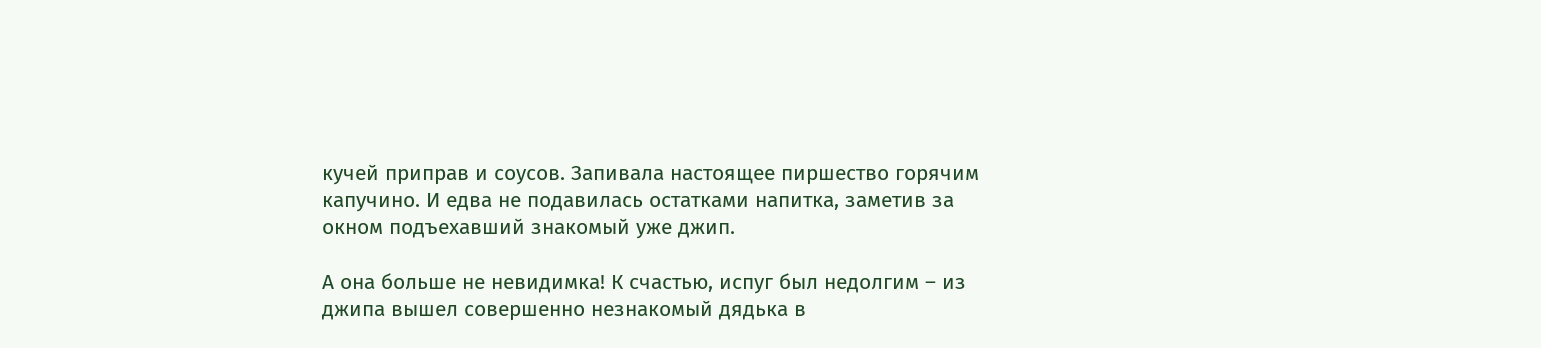кучей приправ и соусов. Запивала настоящее пиршество горячим капучино. И едва не подавилась остатками напитка, заметив за окном подъехавший знакомый уже джип.

А она больше не невидимка! К счастью, испуг был недолгим – из джипа вышел совершенно незнакомый дядька в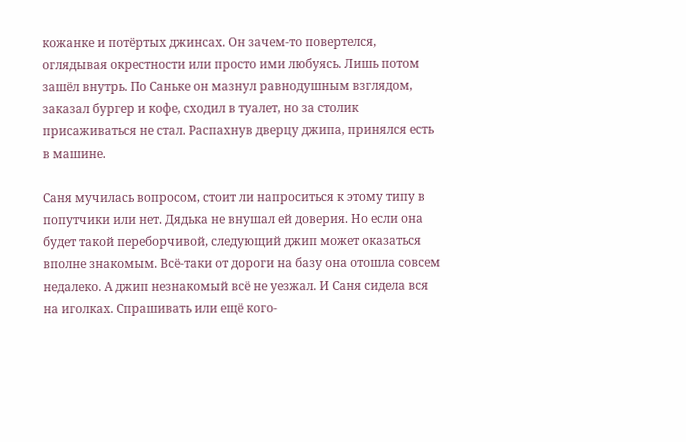кожанке и потёртых джинсах. Он зачем-то повертелся, оглядывая окрестности или просто ими любуясь. Лишь потом зашёл внутрь. По Саньке он мазнул равнодушным взглядом, заказал бургер и кофе, сходил в туалет, но за столик присаживаться не стал. Распахнув дверцу джипа, принялся есть в машине.

Саня мучилась вопросом, стоит ли напроситься к этому типу в попутчики или нет. Дядька не внушал ей доверия. Но если она будет такой переборчивой, следующий джип может оказаться вполне знакомым. Всё-таки от дороги на базу она отошла совсем недалеко. А джип незнакомый всё не уезжал. И Саня сидела вся на иголках. Спрашивать или ещё кого-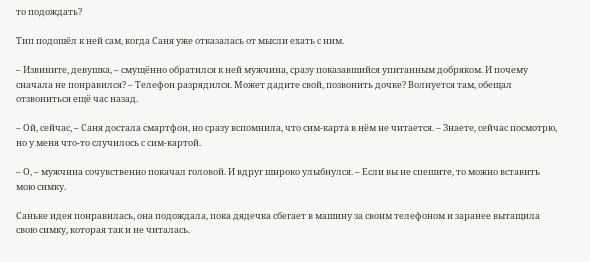то подождать?

Тип подошёл к ней сам, когда Саня уже отказалась от мысли ехать с ним.

– Извините, девушка, – смущённо обратился к ней мужчина, сразу показавшийся упитанным добряком. И почему сначала не понравился? – Телефон разрядился. Может дадите свой, позвонить дочке? Волнуется там, обещал отзвониться ещё час назад.

– Ой, сейчас, – Саня достала смартфон, но сразу вспомнила, что сим-карта в нём не читается. – Знаете, сейчас посмотрю, но у меня что-то случилось с сим-картой.

– О, – мужчина сочувственно покачал головой. И вдруг широко улыбнулся. – Если вы не спешите, то можно вставить мою симку.

Саньке идея понравилась, она подождала, пока дядечка сбегает в машину за своим телефоном и заранее вытащила свою симку, которая так и не читалась.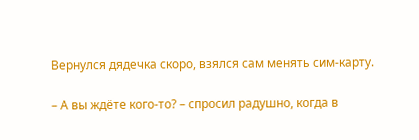Вернулся дядечка скоро, взялся сам менять сим-карту.

– А вы ждёте кого-то? – спросил радушно, когда в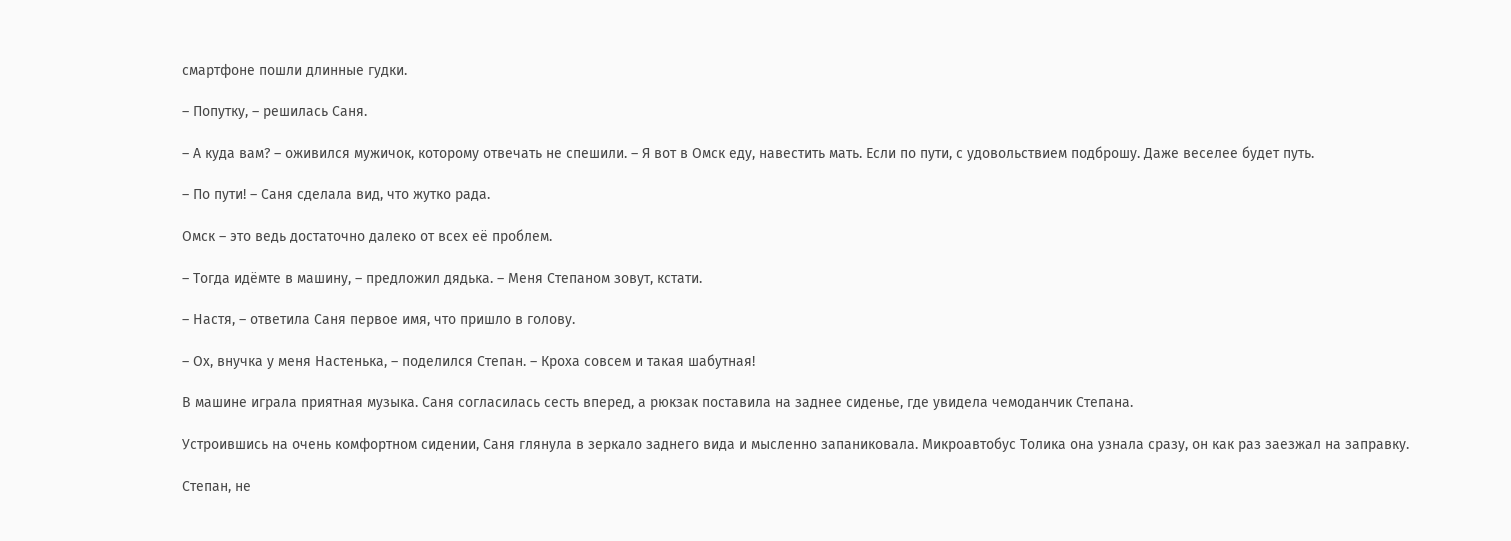смартфоне пошли длинные гудки.

– Попутку, – решилась Саня.

– А куда вам? – оживился мужичок, которому отвечать не спешили. – Я вот в Омск еду, навестить мать. Если по пути, с удовольствием подброшу. Даже веселее будет путь.

– По пути! – Саня сделала вид, что жутко рада.

Омск – это ведь достаточно далеко от всех её проблем.

– Тогда идёмте в машину, – предложил дядька. – Меня Степаном зовут, кстати.

– Настя, – ответила Саня первое имя, что пришло в голову.

– Ох, внучка у меня Настенька, – поделился Степан. – Кроха совсем и такая шабутная!

В машине играла приятная музыка. Саня согласилась сесть вперед, а рюкзак поставила на заднее сиденье, где увидела чемоданчик Степана.

Устроившись на очень комфортном сидении, Саня глянула в зеркало заднего вида и мысленно запаниковала. Микроавтобус Толика она узнала сразу, он как раз заезжал на заправку.

Степан, не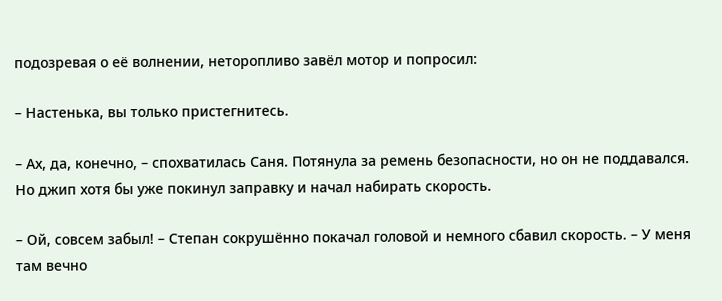подозревая о её волнении, неторопливо завёл мотор и попросил:

– Настенька, вы только пристегнитесь.

– Ах, да, конечно, – спохватилась Саня. Потянула за ремень безопасности, но он не поддавался. Но джип хотя бы уже покинул заправку и начал набирать скорость.

– Ой, совсем забыл! – Степан сокрушённо покачал головой и немного сбавил скорость. – У меня там вечно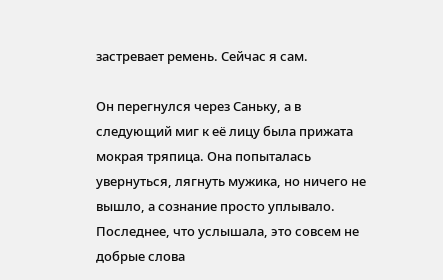застревает ремень. Сейчас я сам.

Он перегнулся через Саньку, а в следующий миг к её лицу была прижата мокрая тряпица. Она попыталась увернуться, лягнуть мужика, но ничего не вышло, а сознание просто уплывало. Последнее, что услышала, это совсем не добрые слова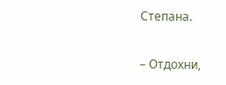Степана.

– Отдохни,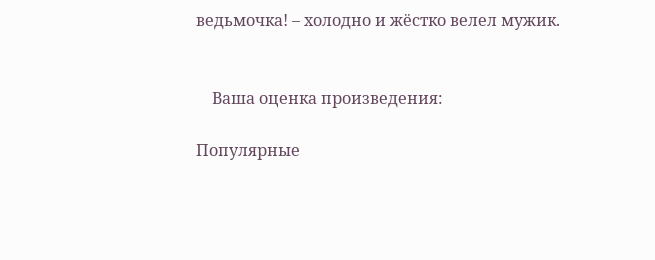ведьмочка! – холодно и жёстко велел мужик.


    Ваша оценка произведения:

Популярные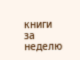книги за неделю